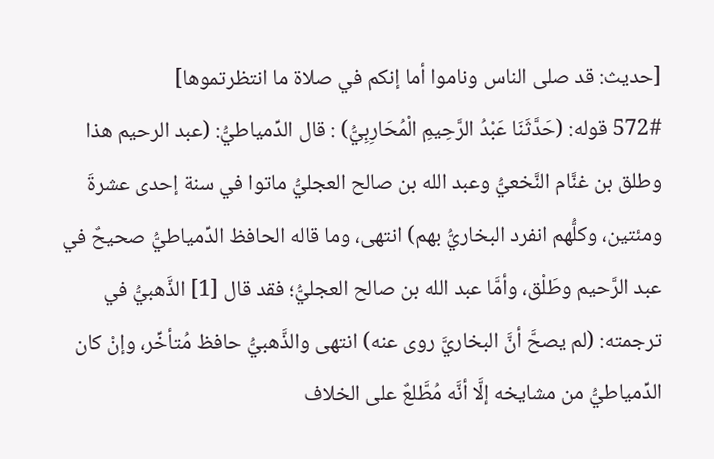[حديث: قد صلى الناس وناموا أما إنكم في صلاة ما انتظرتموها]
572# قوله: (حَدَّثَنَا عَبْدُ الرَّحِيمِ الْمُحَارِبِيُّ) : قال الدِّمياطيُّ: (عبد الرحيم هذا وطلق بن غنَّام النَّخعيُّ وعبد الله بن صالح العجليُّ ماتوا في سنة إحدى عشرةَ ومئتين، وكلُّهم انفرد البخاريُّ بهم) انتهى، وما قاله الحافظ الدِّمياطيُّ صحيحٌ في عبد الرَّحيم وطَلْق، وأمَّا عبد الله بن صالح العجليُّ؛ فقد قال [1] الذَّهبيُّ في ترجمته: (لم يصحَّ أنَّ البخاريَّ روى عنه) انتهى والذَّهبيُّ حافظ مُتأخِّر، وإنْ كان الدِّمياطيُّ من مشايخه إلَّا أنَّه مُطَّلعٌ على الخلاف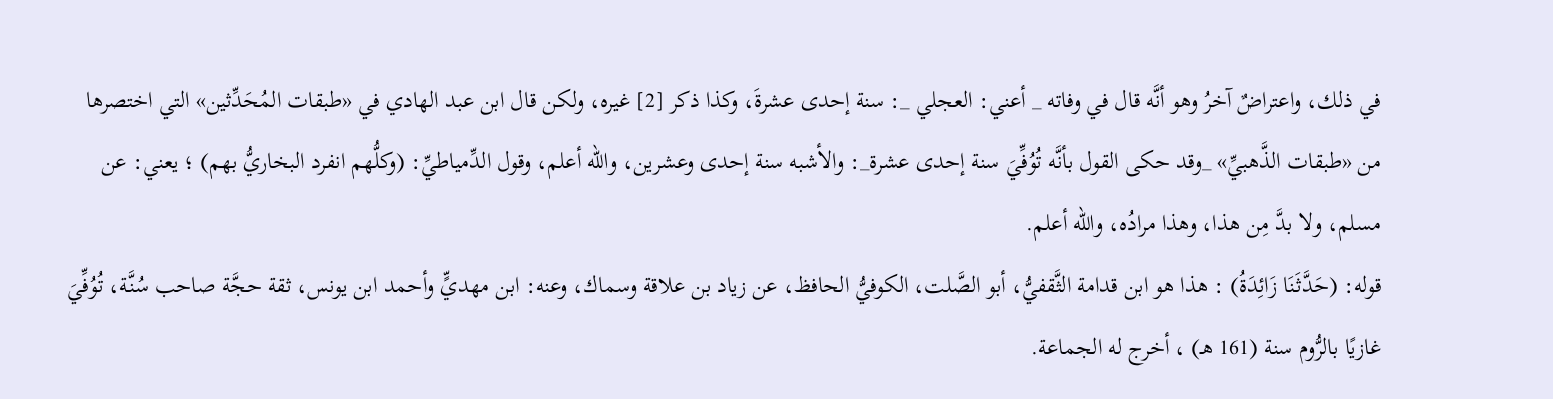في ذلك، واعتراضٌ آخرُ وهو أنَّه قال في وفاته _ أعني: العجلي _: سنة إحدى عشرةَ، وكذا ذكر [2] غيره، ولكن قال ابن عبد الهادي في «طبقات المُحَدِّثين» التي اختصرها من «طبقات الذَّهبيِّ» _وقد حكى القول بأنَّه تُوُفِّيَ سنة إحدى عشرة_: والأشبه سنة إحدى وعشرين، والله أعلم، وقول الدِّمياطيِّ: (وكلُّهم انفرد البخاريُّ بهم) ؛ يعني: عن مسلم، ولا بدَّ مِن هذا، وهذا مرادُه، والله أعلم.
قوله: (حَدَّثَنَا زَائِدَةُ) : هذا هو ابن قدامة الثَّقفيُّ، أبو الصَّلت، الكوفيُّ الحافظ، عن زياد بن علاقة وسماك، وعنه: ابن مهديٍّ وأحمد ابن يونس، ثقة حجَّة صاحب سُنَّة، تُوُفِّيَ غازيًا بالرُّوم سنة (161 هـ) ، أخرج له الجماعة.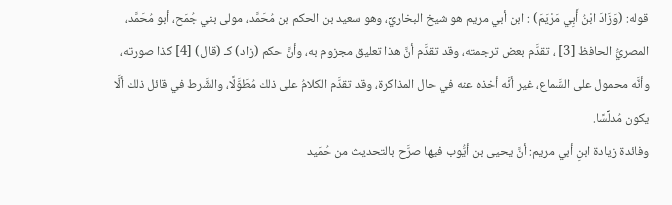قوله: (وَزَادَ ابْنُ أَبِي مَرْيَمَ) : ابن أبي مريم هو شيخ البخاريِّ، وهو سعيد بن الحكم بن مُحَمَّد، مولى بني جُمَح، أبو مُحَمَّد، المصريُّ الحافظ [3] ، تقدَّم بعض ترجمته، وقد تقدَّم أنَّ هذا تعليق مجزوم به، وأنَّ حكم (زاد) كـ (قال) [4] كذا صورته، وأنَّه محمول على السَّماع، غير أنَّه أخذه عنه في حال المذاكرة، وقد تقدَّم الكلامُ على ذلك مُطَوَّلًا، والشَّرط في قائل ذلك ألَّا يكون مُدلِّسًا.
وفائدة زيادة ابنِ أبي مريم: أنَّ يحيى بن أيُّوب فيها صرَّح بالتحديث من حُمَيد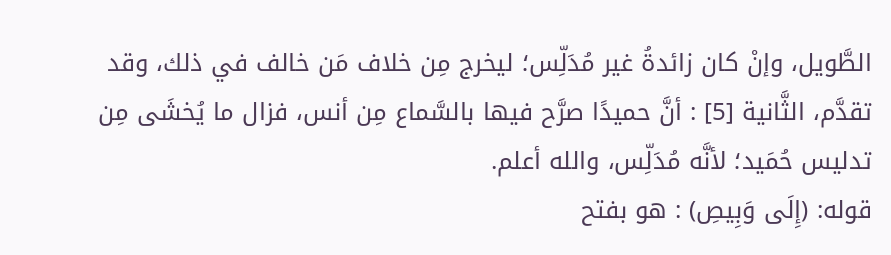الطَّويل، وإنْ كان زائدةُ غير مُدَلِّس؛ ليخرج مِن خلاف مَن خالف في ذلك، وقد تقدَّم، الثَّانية [5] : أنَّ حميدًا صرَّح فيها بالسَّماع مِن أنس، فزال ما يُخشَى مِن تدليس حُمَيد؛ لأنَّه مُدَلِّس، والله أعلم.
قوله: (إِلَى وَبِيصِ) : هو بفتح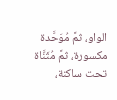الواو، ثمَّ مُوَحَّدة مكسورة، ثمَّ مُثَنَّاة تحت ساكنة،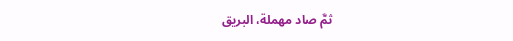ثمَّ صاد مهملة، البريق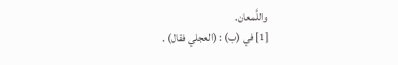واللَّمعان.
[1] في (ب) : (العجلي فقال) .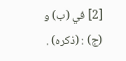[2] في (ب) و (ج) : (ذكره) .